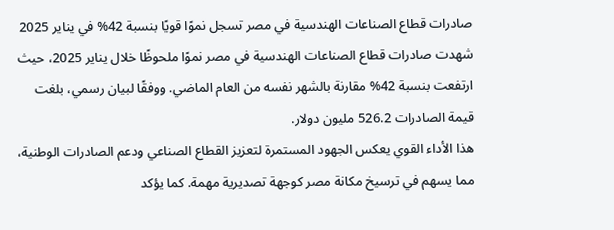صادرات قطاع الصناعات الهندسية في مصر تسجل نموًا قويًا بنسبة 42% في يناير 2025
شهدت صادرات قطاع الصناعات الهندسية في مصر نموًا ملحوظًا خلال يناير 2025، حيث ارتفعت بنسبة 42% مقارنة بالشهر نفسه من العام الماضي. ووفقًا لبيان رسمي، بلغت قيمة الصادرات 526.2 مليون دولار.
هذا الأداء القوي يعكس الجهود المستمرة لتعزيز القطاع الصناعي ودعم الصادرات الوطنية، مما يسهم في ترسيخ مكانة مصر كوجهة تصديرية مهمة. كما يؤكد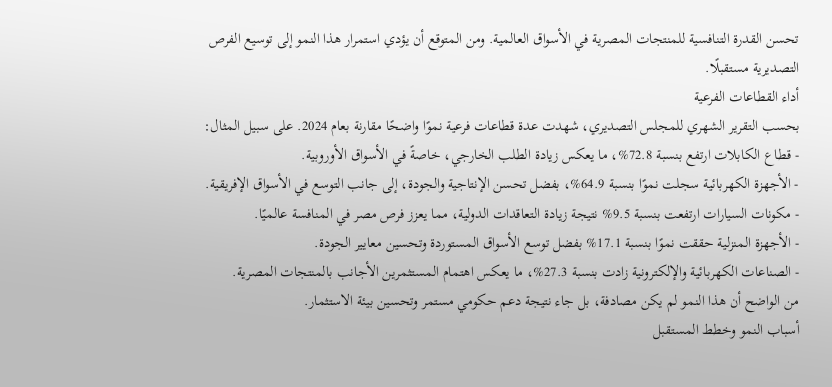تحسن القدرة التنافسية للمنتجات المصرية في الأسواق العالمية. ومن المتوقع أن يؤدي استمرار هذا النمو إلى توسيع الفرص التصديرية مستقبلًا.
أداء القطاعات الفرعية
بحسب التقرير الشهري للمجلس التصديري، شهدت عدة قطاعات فرعية نموًا واضحًا مقارنة بعام 2024. على سبيل المثال:
- قطاع الكابلات ارتفع بنسبة 72.8%، ما يعكس زيادة الطلب الخارجي، خاصةً في الأسواق الأوروبية.
- الأجهزة الكهربائية سجلت نموًا بنسبة 64.9%، بفضل تحسن الإنتاجية والجودة، إلى جانب التوسع في الأسواق الإفريقية.
- مكونات السيارات ارتفعت بنسبة 9.5% نتيجة زيادة التعاقدات الدولية، مما يعزز فرص مصر في المنافسة عالميًا.
- الأجهزة المنزلية حققت نموًا بنسبة 17.1% بفضل توسع الأسواق المستوردة وتحسين معايير الجودة.
- الصناعات الكهربائية والإلكترونية زادت بنسبة 27.3%، ما يعكس اهتمام المستثمرين الأجانب بالمنتجات المصرية.
من الواضح أن هذا النمو لم يكن مصادفة، بل جاء نتيجة دعم حكومي مستمر وتحسين بيئة الاستثمار.
أسباب النمو وخطط المستقبل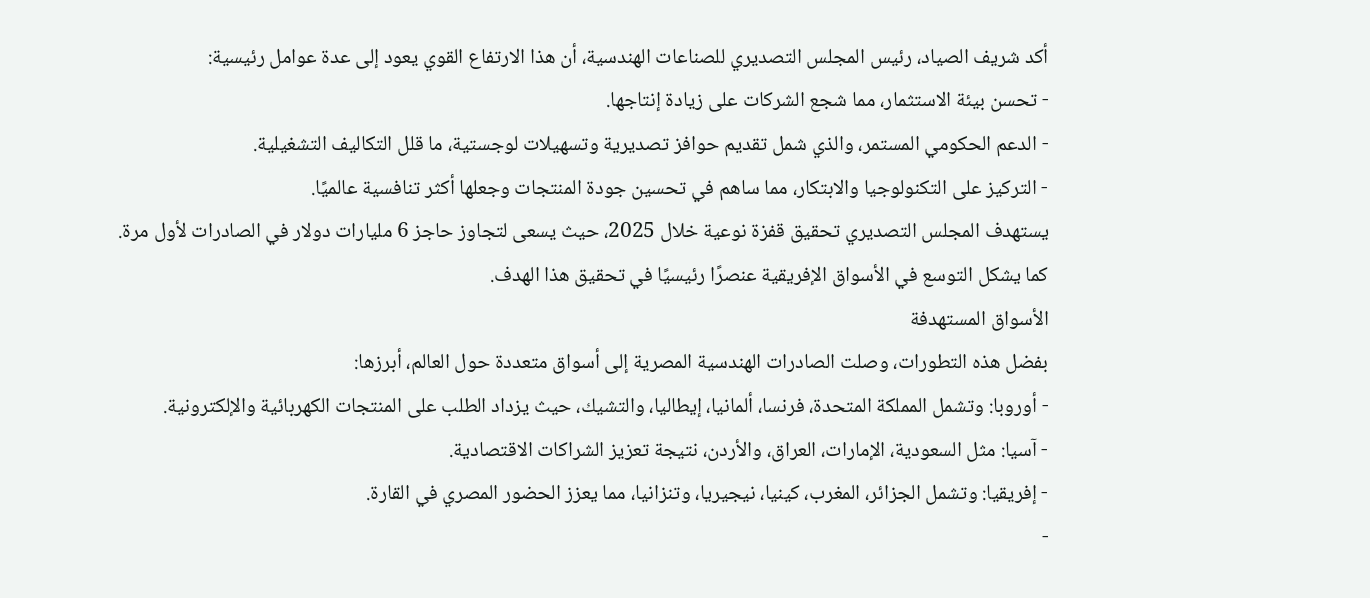أكد شريف الصياد، رئيس المجلس التصديري للصناعات الهندسية، أن هذا الارتفاع القوي يعود إلى عدة عوامل رئيسية:
- تحسن بيئة الاستثمار، مما شجع الشركات على زيادة إنتاجها.
- الدعم الحكومي المستمر، والذي شمل تقديم حوافز تصديرية وتسهيلات لوجستية، ما قلل التكاليف التشغيلية.
- التركيز على التكنولوجيا والابتكار، مما ساهم في تحسين جودة المنتجات وجعلها أكثر تنافسية عالميًا.
يستهدف المجلس التصديري تحقيق قفزة نوعية خلال 2025، حيث يسعى لتجاوز حاجز 6 مليارات دولار في الصادرات لأول مرة. كما يشكل التوسع في الأسواق الإفريقية عنصرًا رئيسيًا في تحقيق هذا الهدف.
الأسواق المستهدفة
بفضل هذه التطورات، وصلت الصادرات الهندسية المصرية إلى أسواق متعددة حول العالم، أبرزها:
- أوروبا: وتشمل المملكة المتحدة، فرنسا، ألمانيا، إيطاليا، والتشيك، حيث يزداد الطلب على المنتجات الكهربائية والإلكترونية.
- آسيا: مثل السعودية، الإمارات، العراق، والأردن، نتيجة تعزيز الشراكات الاقتصادية.
- إفريقيا: وتشمل الجزائر، المغرب، كينيا، نيجيريا، وتنزانيا، مما يعزز الحضور المصري في القارة.
-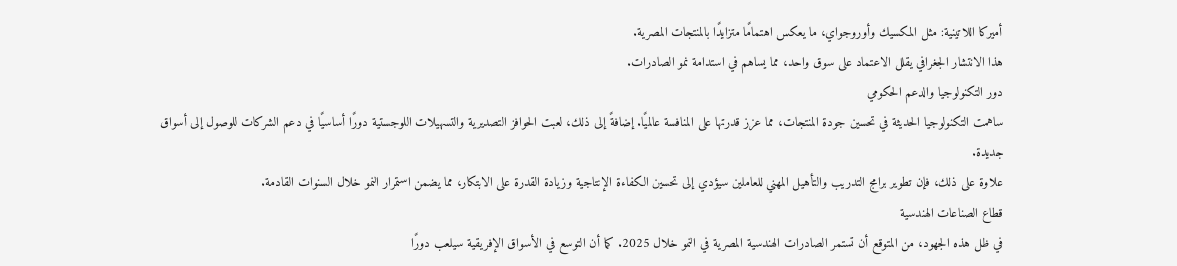أميركا اللاتينية: مثل المكسيك وأوروجواي، ما يعكس اهتمامًا متزايدًا بالمنتجات المصرية.
هذا الانتشار الجغرافي يقلل الاعتماد على سوق واحد، مما يساهم في استدامة نمو الصادرات.
دور التكنولوجيا والدعم الحكومي
ساهمت التكنولوجيا الحديثة في تحسين جودة المنتجات، مما عزز قدرتها على المنافسة عالميًا. إضافةً إلى ذلك، لعبت الحوافز التصديرية والتسهيلات اللوجستية دورًا أساسيًا في دعم الشركات للوصول إلى أسواق جديدة.
علاوة على ذلك، فإن تطوير برامج التدريب والتأهيل المهني للعاملين سيؤدي إلى تحسين الكفاءة الإنتاجية وزيادة القدرة على الابتكار، مما يضمن استمرار النمو خلال السنوات القادمة.
قطاع الصناعات الهندسية
في ظل هذه الجهود، من المتوقع أن تستمر الصادرات الهندسية المصرية في النمو خلال 2025. كما أن التوسع في الأسواق الإفريقية سيلعب دورًا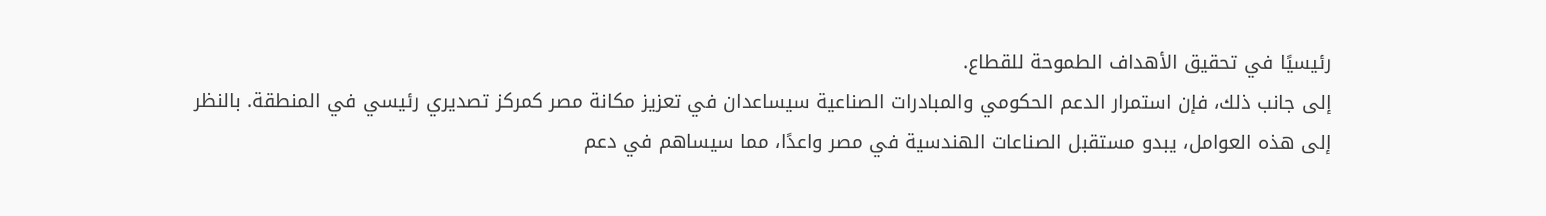رئيسيًا في تحقيق الأهداف الطموحة للقطاع.
إلى جانب ذلك، فإن استمرار الدعم الحكومي والمبادرات الصناعية سيساعدان في تعزيز مكانة مصر كمركز تصديري رئيسي في المنطقة. بالنظر إلى هذه العوامل، يبدو مستقبل الصناعات الهندسية في مصر واعدًا، مما سيساهم في دعم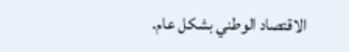الاقتصاد الوطني بشكل عام.